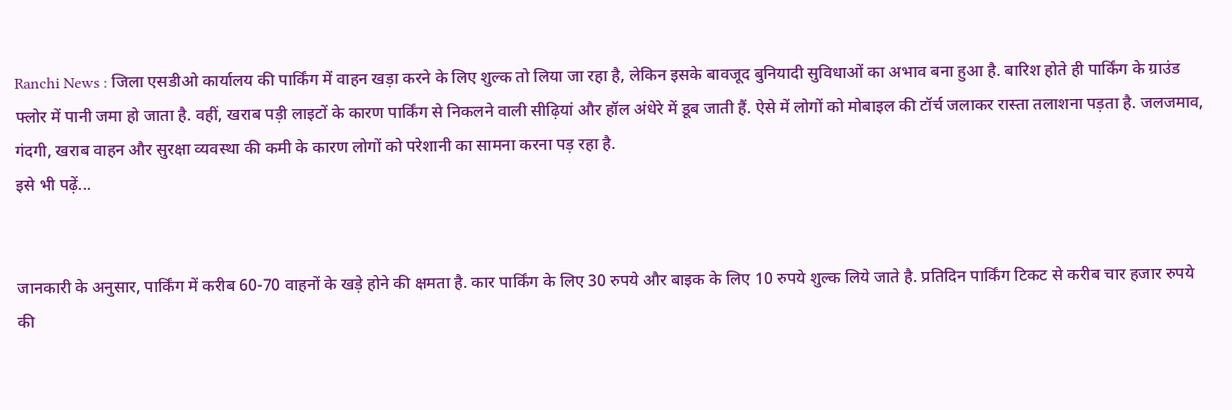Ranchi News : जिला एसडीओ कार्यालय की पार्किंग में वाहन खड़ा करने के लिए शुल्क तो लिया जा रहा है, लेकिन इसके बावजूद बुनियादी सुविधाओं का अभाव बना हुआ है. बारिश होते ही पार्किंग के ग्राउंड फ्लोर में पानी जमा हो जाता है. वहीं, खराब पड़ी लाइटों के कारण पार्किंग से निकलने वाली सीढ़ियां और हॉल अंधेरे में डूब जाती हैं. ऐसे में लोगों को मोबाइल की टॉर्च जलाकर रास्ता तलाशना पड़ता है. जलजमाव, गंदगी, खराब वाहन और सुरक्षा व्यवस्था की कमी के कारण लोगों को परेशानी का सामना करना पड़ रहा है.
इसे भी पढ़ें...


जानकारी के अनुसार, पार्किंग में करीब 60-70 वाहनों के खड़े होने की क्षमता है. कार पार्किंग के लिए 30 रुपये और बाइक के लिए 10 रुपये शुल्क लिये जाते है. प्रतिदिन पार्किंग टिकट से करीब चार हजार रुपये की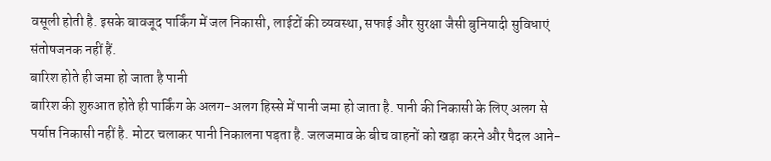वसूली होती है. इसके बावजूद पार्किंग में जल निकासी, लाईटों की व्यवस्था, सफाई और सुरक्षा जैसी बुनियादी सुविधाएं संतोषजनक नहीं हैं.
बारिश होते ही जमा हो जाता है पानी
बारिश की शुरुआत होते ही पार्किंग के अलग-अलग हिस्से में पानी जमा हो जाता है. पानी की निकासी के लिए अलग से पर्याप्त निकासी नहीं है. मोटर चलाकर पानी निकालना पड़ता है. जलजमाव के बीच वाहनों को खड़ा करने और पैदल आने-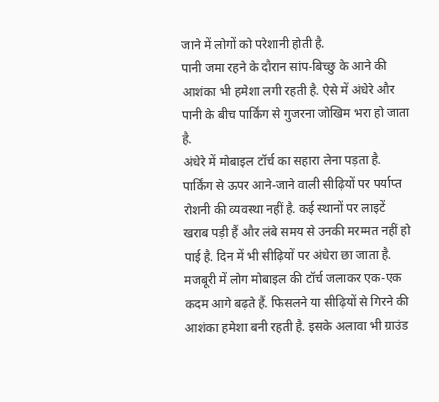जाने में लोगों को परेशानी होती है.
पानी जमा रहने के दौरान सांप-बिच्छु के आने की आशंका भी हमेशा लगी रहती है. ऐसे में अंधेरे और पानी के बीच पार्किंग से गुजरना जोखिम भरा हो जाता है.
अंधेरे में मोबाइल टॉर्च का सहारा लेना पड़ता है. पार्किंग से ऊपर आने-जाने वाली सीढ़ियों पर पर्याप्त रोशनी की व्यवस्था नहीं है. कई स्थानों पर लाइटें खराब पड़ी हैं और लंबे समय से उनकी मरम्मत नहीं हो पाई है. दिन में भी सीढ़ियों पर अंधेरा छा जाता है.
मजबूरी में लोग मोबाइल की टॉर्च जलाकर एक-एक कदम आगे बढ़ते हैं. फिसलने या सीढ़ियों से गिरने की आशंका हमेशा बनी रहती है. इसके अलावा भी ग्राउंड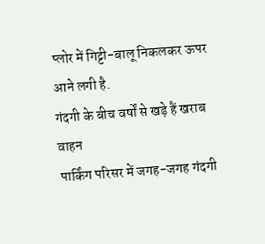प्लोर में गिट्टी-बालू निकलकर ऊपर आने लगी है.
गंदगी के बीच वर्षों से खड़े हैं खराब वाहन
पार्किंग परिसर में जगह-जगह गंदगी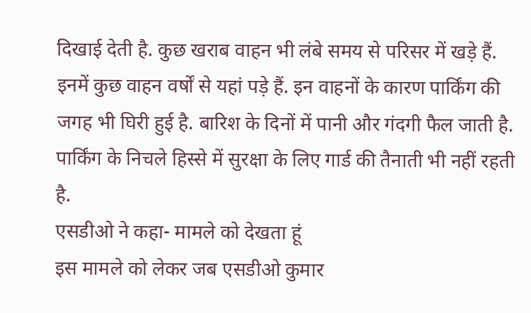दिखाई देती है. कुछ खराब वाहन भी लंबे समय से परिसर में खड़े हैं. इनमें कुछ वाहन वर्षों से यहां पड़े हैं. इन वाहनों के कारण पार्किंग की जगह भी घिरी हुई है. बारिश के दिनों में पानी और गंदगी फैल जाती है. पार्किंग के निचले हिस्से में सुरक्षा के लिए गार्ड की तैनाती भी नहीं रहती है.
एसडीओ ने कहा- मामले को देखता हूं
इस मामले को लेकर जब एसडीओ कुमार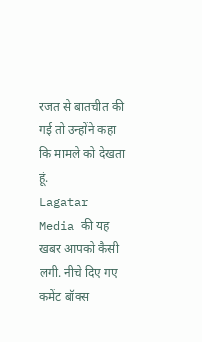रजत से बातचीत की गई तो उन्होंने कहा कि मामले को देखता हूं.
Lagatar Media की यह खबर आपको कैसी लगी. नीचे दिए गए कमेंट बॉक्स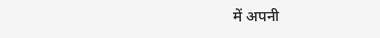में अपनी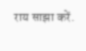राय साझा करें.